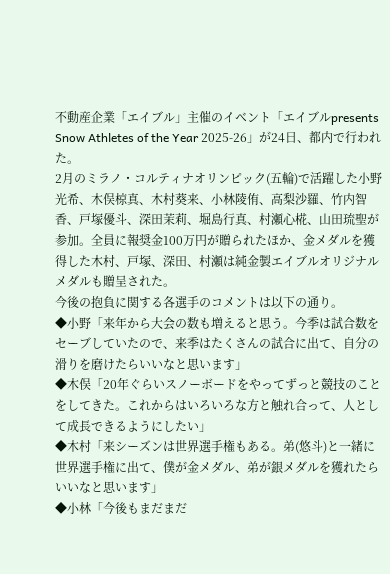不動産企業「エイブル」主催のイベント「エイブルpresents Snow Athletes of the Year 2025-26」が24日、都内で行われた。
2月のミラノ・コルティナオリンピック(五輪)で活躍した小野光希、木俣椋真、木村葵来、小林陵侑、高梨沙羅、竹内智香、戸塚優斗、深田茉莉、堀島行真、村瀬心椛、山田琉聖が参加。全員に報奨金100万円が贈られたほか、金メダルを獲得した木村、戸塚、深田、村瀬は純金製エイブルオリジナルメダルも贈呈された。
今後の抱負に関する各選手のコメントは以下の通り。
◆小野「来年から大会の数も増えると思う。今季は試合数をセーブしていたので、来季はたくさんの試合に出て、自分の滑りを磨けたらいいなと思います」
◆木俣「20年ぐらいスノーボードをやってずっと競技のことをしてきた。これからはいろいろな方と触れ合って、人として成長できるようにしたい」
◆木村「来シーズンは世界選手権もある。弟(悠斗)と一緒に世界選手権に出て、僕が金メダル、弟が銀メダルを獲れたらいいなと思います」
◆小林「今後もまだまだ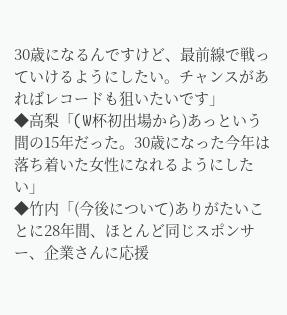30歳になるんですけど、最前線で戦っていけるようにしたい。チャンスがあればレコードも狙いたいです」
◆高梨「(W杯初出場から)あっという間の15年だった。30歳になった今年は落ち着いた女性になれるようにしたい」
◆竹内「(今後について)ありがたいことに28年間、ほとんど同じスポンサー、企業さんに応援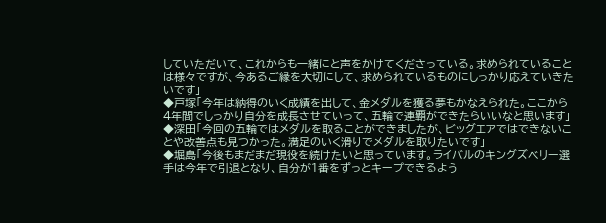していただいて、これからも一緒にと声をかけてくださっている。求められていることは様々ですが、今あるご縁を大切にして、求められているものにしっかり応えていきたいです」
◆戸塚「今年は納得のいく成績を出して、金メダルを獲る夢もかなえられた。ここから4年間でしっかり自分を成長させていって、五輪で連覇ができたらいいなと思います」
◆深田「今回の五輪ではメダルを取ることができましたが、ビッグエアではできないことや改善点も見つかった。満足のいく滑りでメダルを取りたいです」
◆堀島「今後もまだまだ現役を続けたいと思っています。ライバルのキングズベリー選手は今年で引退となり、自分が1番をずっとキープできるよう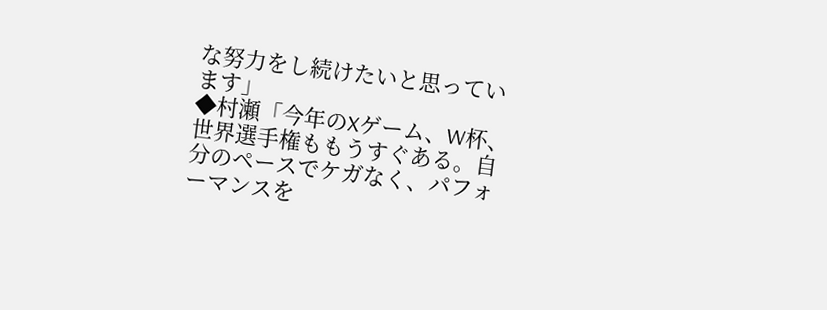な努力をし続けたいと思っています」
◆村瀬「今年のXゲーム、W杯、世界選手権ももうすぐある。自分のペースでケガなく、パフォーマンスを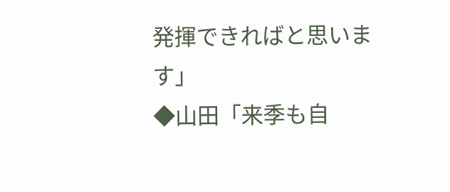発揮できればと思います」
◆山田「来季も自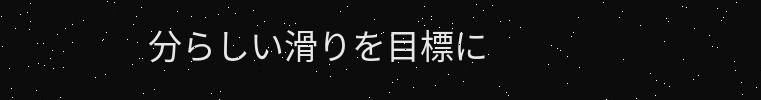分らしい滑りを目標に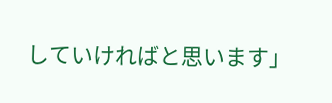していければと思います」